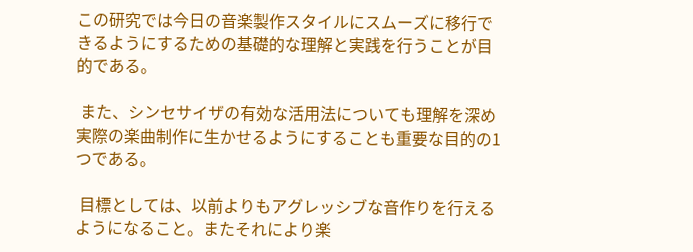この研究では今日の音楽製作スタイルにスムーズに移行できるようにするための基礎的な理解と実践を行うことが目的である。

 また、シンセサイザの有効な活用法についても理解を深め実際の楽曲制作に生かせるようにすることも重要な目的の1つである。

 目標としては、以前よりもアグレッシブな音作りを行えるようになること。またそれにより楽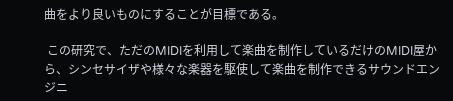曲をより良いものにすることが目標である。

 この研究で、ただのMIDIを利用して楽曲を制作しているだけのMIDI屋から、シンセサイザや様々な楽器を駆使して楽曲を制作できるサウンドエンジニ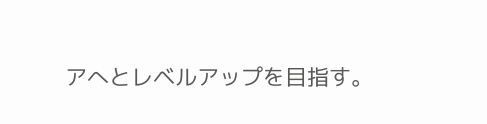アへとレベルアップを目指す。